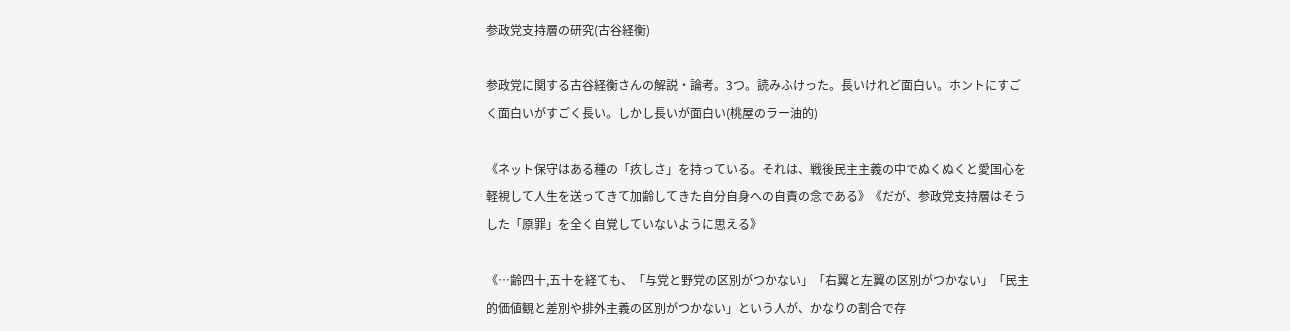参政党支持層の研究(古谷経衡)

参政党に関する古谷経衡さんの解説・論考。3つ。読みふけった。長いけれど面白い。ホントにすごく面白いがすごく長い。しかし長いが面白い(桃屋のラー油的)

《ネット保守はある種の「疚しさ」を持っている。それは、戦後民主主義の中でぬくぬくと愛国心を軽視して人生を送ってきて加齢してきた自分自身への自責の念である》《だが、参政党支持層はそうした「原罪」を全く自覚していないように思える》

《…齢四十,五十を経ても、「与党と野党の区別がつかない」「右翼と左翼の区別がつかない」「民主的価値観と差別や排外主義の区別がつかない」という人が、かなりの割合で存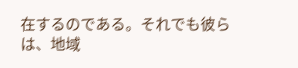在するのである。それでも彼らは、地域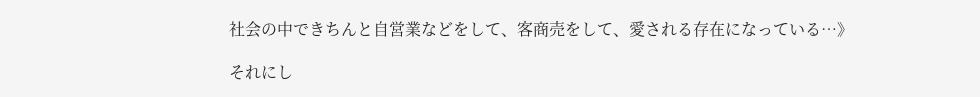社会の中できちんと自営業などをして、客商売をして、愛される存在になっている…》

それにし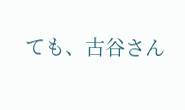ても、古谷さん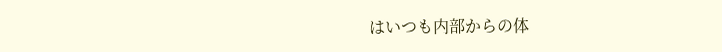はいつも内部からの体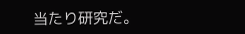当たり研究だ。